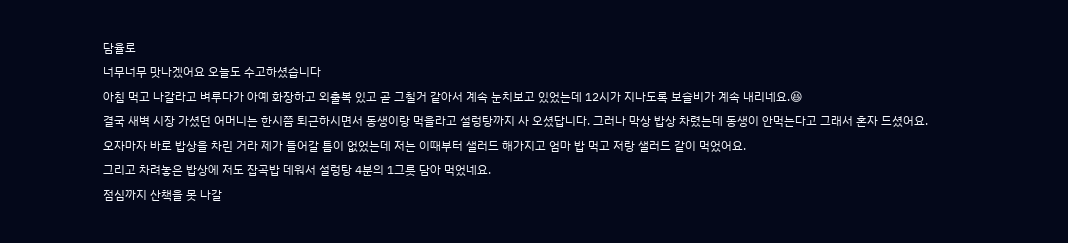담율로
너무너무 맛나겠어요 오늘도 수고하셨습니다
아침 먹고 나갈라고 벼루다가 아예 화장하고 외출복 있고 곧 그칠거 같아서 계속 눈치보고 있었는데 12시가 지나도록 보슬비가 계속 내리네요.😆
결국 새벽 시장 가셨던 어머니는 한시쯤 퇴근하시면서 동생이랑 먹을라고 설렁탕까지 사 오셨답니다. 그러나 막상 밥상 차렸는데 동생이 안먹는다고 그래서 혼자 드셨어요.
오자마자 바로 밥상을 차린 거라 제가 들어갈 틈이 없었는데 저는 이때부터 샐러드 해가지고 엄마 밥 먹고 저랑 샐러드 같이 먹었어요.
그리고 차려놓은 밥상에 저도 잡곡밥 데워서 설렁탕 4분의 1그릇 담아 먹었네요.
점심까지 산책을 못 나갈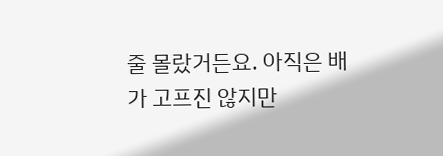줄 몰랐거든요. 아직은 배가 고프진 않지만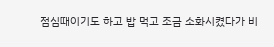점심때이기도 하고 밥 먹고 조금 소화시켰다가 비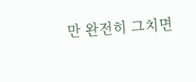만 완전히 그치면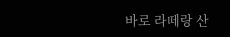바로 라떼랑 산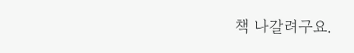책 나갈려구요.